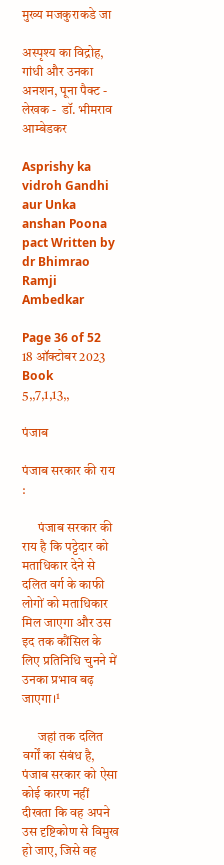मुख्य मजकुराकडे जा

अस्पृश्य का विद्रोह, गांधी और उनका अनशन, पूना पैक्ट -  लेखक -  डॉ. भीमराव आम्बेडकर

Asprishy ka vidroh Gandhi aur Unka anshan Poona pact Written by dr Bhimrao Ramji Ambedkar

Page 36 of 52
18 ऑक्टोबर 2023
Book
5,,7,1,13,,

पंजाब

पंजाब सरकार की राय :

      पंजाब सरकार की राय है कि पट्टेदार को मताधिकार देने से दलित वर्ग के काफी लोगों को मताधिकार मिल जाएगा और उस इद तक कौंसिल के लिए प्रतिनिधि चुनने में उनका प्रभाव बढ़ जाएगा।¹

      जहां तक दलित वर्गों का संबंध है, पंजाब सरकार को ऐसा कोई कारण नहीं दीखता कि वह अपने उस दृष्टिकोण से विमुख हो जाए, जिसे वह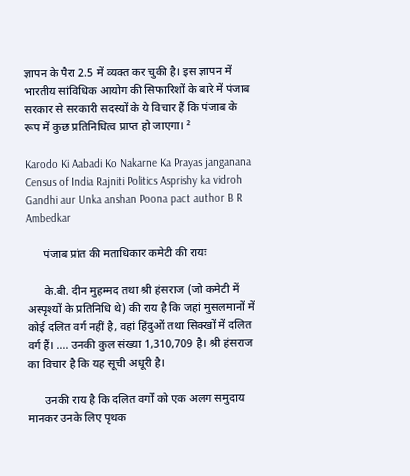ज्ञापन के पैरा 2.5 में व्यक्त कर चुकी है। इस ज्ञापन में भारतीय सांविधिक आयोग की सिफारिशों के बारे में पंजाब सरकार से सरकारी सदस्यों के ये विचार हैं कि पंजाब के रूप में कुछ प्रतिनिधित्व प्राप्त हो जाएगा। ²

Karodo Ki Aabadi Ko Nakarne Ka Prayas janganana Census of India Rajniti Politics Asprishy ka vidroh Gandhi aur Unka anshan Poona pact author B R Ambedkar

      पंजाब प्रांत की मताधिकार कमेटी की रायः

      के.बी. दीन मुहम्मद तथा श्री हंसराज (जो कमेटी में अस्पृश्यों के प्रतिनिधि थे) की राय है कि जहां मुसलमानों में कोई दलित वर्ग नहीं है, वहां हिंदुओं तथा सिक्खों में दलित वर्ग हैं। .... उनकी कुल संख्या 1,310,709 है। श्री हंसराज का विचार है कि यह सूची अधूरी है।

      उनकी राय है कि दलित वर्गों को एक अलग समुदाय मानकर उनके लिए पृथक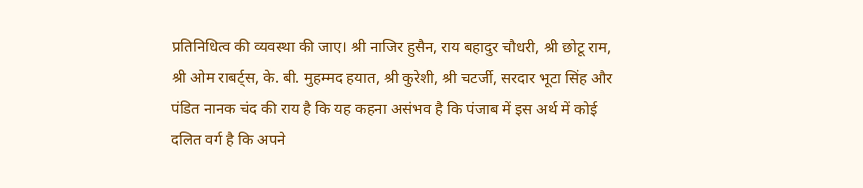प्रतिनिधित्व की व्यवस्था की जाए। श्री नाजिर हुसैन, राय बहादुर चौधरी, श्री छोटू राम, श्री ओम राबर्ट्स, के. बी. मुहम्मद हयात, श्री कुरेशी, श्री चटर्जी, सरदार भूटा सिंह और पंडित नानक चंद की राय है कि यह कहना असंभव है कि पंजाब में इस अर्थ में कोई दलित वर्ग है कि अपने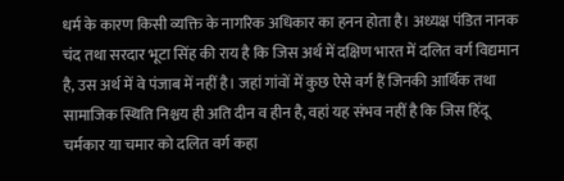धर्म के कारण किसी व्यक्ति के नागरिक अधिकार का हनन होता है। अध्यक्ष पंडित नानक चंद तथा सरदार भूटा सिंह की राय है कि जिस अर्थ में दक्षिण भारत में दलित वर्ग विद्यमान है, उस अर्थ में वे पंजाब में नहीं है। जहां गांवों में कुछ ऐसे वर्ग हैं जिनकी आर्थिक तथा सामाजिक स्थिति निश्चय ही अति दीन व हीन है, वहां यह संभव नहीं है कि जिस हिंदू चर्मकार या चमार को दलित वर्ग कहा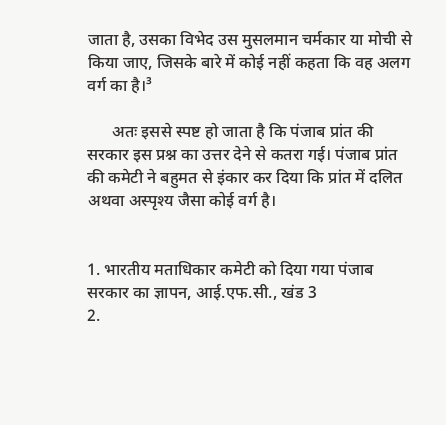जाता है, उसका विभेद उस मुसलमान चर्मकार या मोची से किया जाए, जिसके बारे में कोई नहीं कहता कि वह अलग वर्ग का है।³

      अतः इससे स्पष्ट हो जाता है कि पंजाब प्रांत की सरकार इस प्रश्न का उत्तर देने से कतरा गई। पंजाब प्रांत की कमेटी ने बहुमत से इंकार कर दिया कि प्रांत में दलित अथवा अस्पृश्य जैसा कोई वर्ग है।


1. भारतीय मताधिकार कमेटी को दिया गया पंजाब सरकार का ज्ञापन, आई.एफ.सी., खंड 3
2.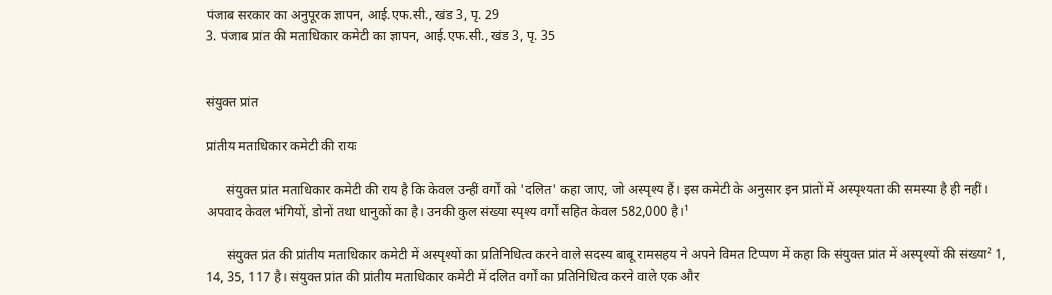पंजाब सरकार का अनुपूरक ज्ञापन, आई.एफ.सी., खंड 3, पृ. 29
3. पंजाब प्रांत की मताधिकार कमेटी का ज्ञापन, आई.एफ.सी., खंड 3, पृ. 35


संयुक्त प्रांत

प्रांतीय मताधिकार कमेटी की रायः

      संयुक्त प्रांत मताधिकार कमेटी की राय है कि केवल उन्हीं वर्गों को 'दलित' कहा जाए, जो अस्पृश्य हैं। इस कमेटी के अनुसार इन प्रांतों में अस्पृश्यता की समस्या है ही नहीं। अपवाद केवल भंगियों, डोनों तथा धानुकों का है। उनकी कुल संख्या स्पृश्य वर्गों सहित केवल 582,000 है।¹

      संयुक्त प्रंत की प्रांतीय मताधिकार कमेटी में अस्पृश्यों का प्रतिनिधित्व करने वाले सदस्य बाबू रामसहय ने अपने विमत टिप्पण में कहा कि संयुक्त प्रांत में अस्पृश्यों की संख्या² 1, 14, 35, 117 है। संयुक्त प्रांत की प्रांतीय मताधिकार कमेटी में दलित वर्गों का प्रतिनिधित्व करने वाले एक और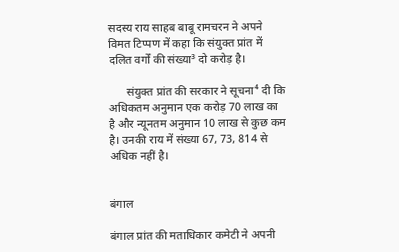सदस्य राय साहब बाबू रामचरन ने अपने विमत टिप्पण में कहा कि संयुक्त प्रांत में दलित वर्गों की संख्या³ दो करोड़ है।

      संयुक्त प्रांत की सरकार ने सूचना⁴ दी कि अधिकतम अनुमान एक करोड़ 70 लाख का है और न्यूनतम अनुमान 10 लाख से कुछ कम है। उनकी राय में संख्या 67, 73, 814 से अधिक नहीं है।


बंगाल

बंगाल प्रांत की मताधिकार कमेटी ने अपनी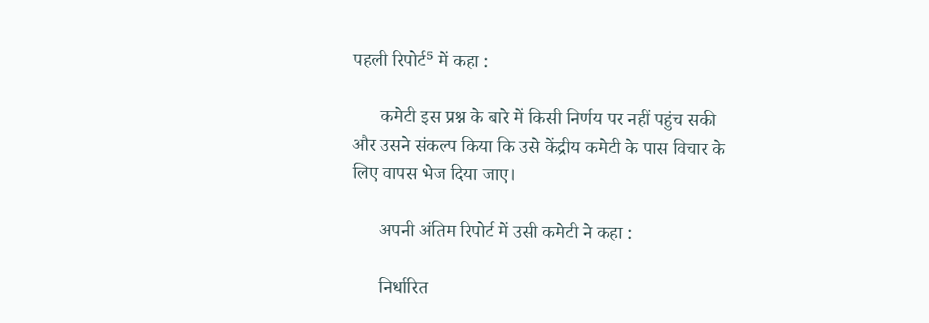पहली रिपोर्ट⁵ में कहा :

      कमेटी इस प्रश्न के बारे में किसी निर्णय पर नहीं पहुंच सकी और उसने संकल्प किया कि उसे केंद्रीय कमेटी के पास विचार के लिए वापस भेज दिया जाए।

      अपनी अंतिम रिपोर्ट में उसी कमेटी ने कहा :

      निर्धारित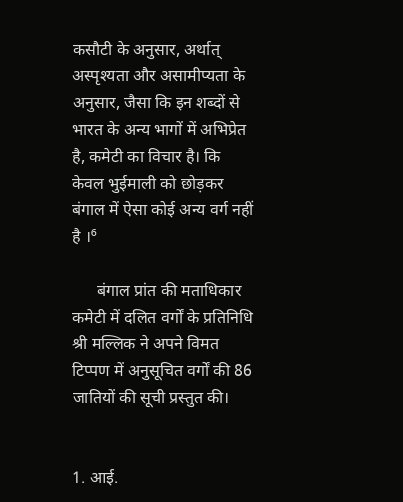कसौटी के अनुसार, अर्थात् अस्पृश्यता और असामीप्यता के अनुसार, जैसा कि इन शब्दों से भारत के अन्य भागों में अभिप्रेत है, कमेटी का विचार है। कि केवल भुईमाली को छोड़कर बंगाल में ऐसा कोई अन्य वर्ग नहीं है ।⁶

      बंगाल प्रांत की मताधिकार कमेटी में दलित वर्गों के प्रतिनिधि श्री मल्लिक ने अपने विमत टिप्पण में अनुसूचित वर्गों की 86 जातियों की सूची प्रस्तुत की।


1. आई.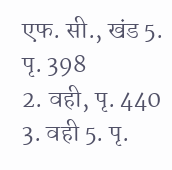एफ. सी., खंड 5. पृ. 398
2. वही, पृ. 440
3. वही 5. पृ.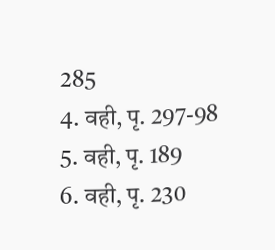285
4. वही, पृ. 297-98
5. वही, पृ. 189
6. वही, पृ. 230